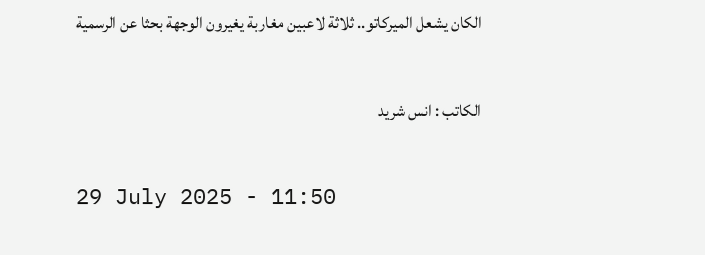الكان يشعل الميركاتو.. ثلاثة لاعبين مغاربة يغيرون الوجهة بحثا عن الرسمية

الكاتب : انس شريد

29 July 2025 - 11:50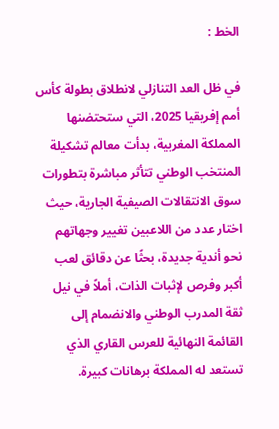الخط :

في ظل العد التنازلي لانطلاق بطولة كأس أمم إفريقيا 2025، التي ستحتضنها المملكة المغربية، بدأت معالم تشكيلة المنتخب الوطني تتأثر مباشرة بتطورات سوق الانتقالات الصيفية الجارية، حيث اختار عدد من اللاعبين تغيير وجهاتهم نحو أندية جديدة، بحثًا عن دقائق لعب أكبر وفرص لإثبات الذات، أملاً في نيل ثقة المدرب الوطني والانضمام إلى القائمة النهائية للعرس القاري الذي تستعد له المملكة برهانات كبيرة.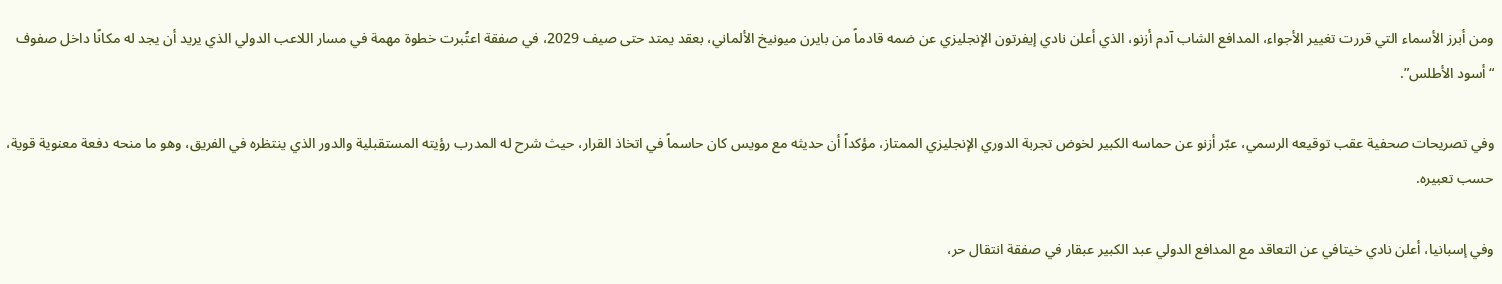ومن أبرز الأسماء التي قررت تغيير الأجواء، المدافع الشاب آدم أزنو، الذي أعلن نادي إيفرتون الإنجليزي عن ضمه قادماً من بايرن ميونيخ الألماني، بعقد يمتد حتى صيف 2029، في صفقة اعتُبرت خطوة مهمة في مسار اللاعب الدولي الذي يريد أن يجد له مكانًا داخل صفوف “أسود الأطلس”.

وفي تصريحات صحفية عقب توقيعه الرسمي، عبّر أزنو عن حماسه الكبير لخوض تجربة الدوري الإنجليزي الممتاز، مؤكداً أن حديثه مع مويس كان حاسماً في اتخاذ القرار، حيث شرح له المدرب رؤيته المستقبلية والدور الذي ينتظره في الفريق، وهو ما منحه دفعة معنوية قوية، حسب تعبيره.

وفي إسبانيا، أعلن نادي خيتافي عن التعاقد مع المدافع الدولي عبد الكبير عبقار في صفقة انتقال حر،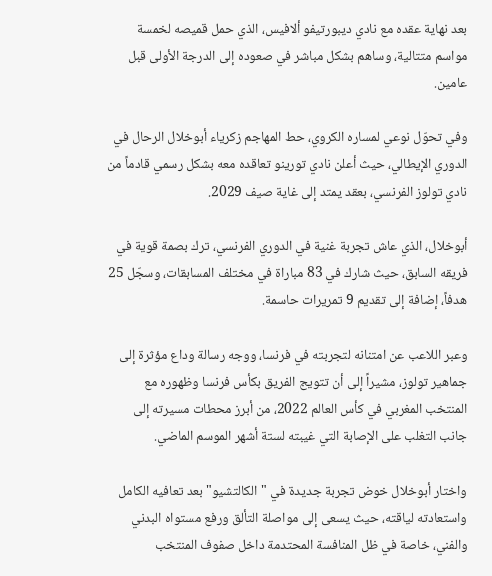بعد نهاية عقده مع نادي ديبورتيفو ألافيس، الذي حمل قميصه لخمسة مواسم متتالية، وساهم بشكل مباشر في صعوده إلى الدرجة الأولى قبل عامين.

وفي تحوّل نوعي لمساره الكروي، حط المهاجم زكرياء أبوخلال الرحال في الدوري الإيطالي، حيث أعلن نادي تورينو تعاقده معه بشكل رسمي قادماً من نادي تولوز الفرنسي، بعقد يمتد إلى غاية صيف 2029.

أبوخلال، الذي عاش تجربة غنية في الدوري الفرنسي، ترك بصمة قوية في فريقه السابق، حيث شارك في 83 مباراة في مختلف المسابقات، وسجّل 25 هدفاً، إضافة إلى تقديم 9 تمريرات حاسمة.

وعبر اللاعب عن امتنانه لتجربته في فرنسا، ووجه رسالة وداع مؤثرة إلى جماهير تولوز، مشيراً إلى أن تتويج الفريق بكأس فرنسا وظهوره مع المنتخب المغربي في كأس العالم 2022، من أبرز محطات مسيرته إلى جانب التغلب على الإصابة التي غيبته لستة أشهر الموسم الماضي.

واختار أبوخلال خوض تجربة جديدة في "الكالتشيو" بعد تعافيه الكامل واستعادته لياقته، حيث يسعى إلى مواصلة التألق ورفع مستواه البدني والفني، خاصة في ظل المنافسة المحتدمة داخل صفوف المنتخب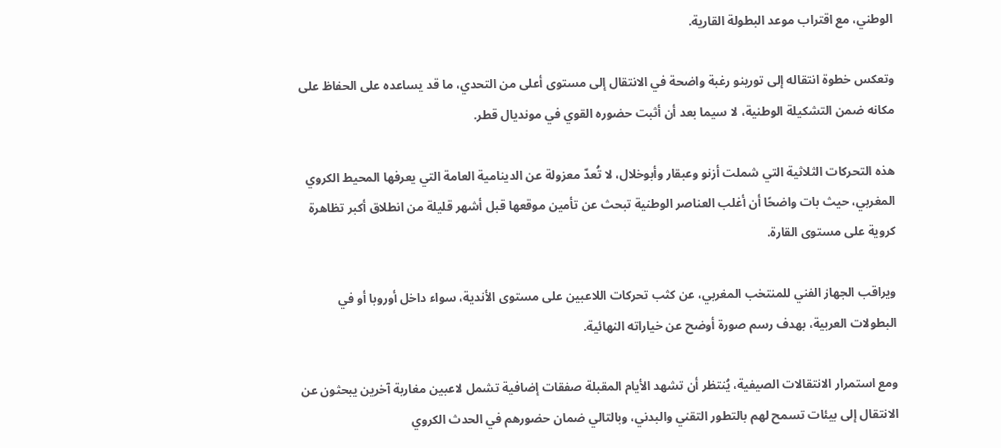الوطني، مع اقتراب موعد البطولة القارية.

وتعكس خطوة انتقاله إلى تورينو رغبة واضحة في الانتقال إلى مستوى أعلى من التحدي، ما قد يساعده على الحفاظ على مكانه ضمن التشكيلة الوطنية، لا سيما بعد أن أثبت حضوره القوي في مونديال قطر.

هذه التحركات الثلاثية التي شملت أزنو وعبقار وأبوخلال، لا تُعدّ معزولة عن الدينامية العامة التي يعرفها المحيط الكروي المغربي، حيث بات واضحًا أن أغلب العناصر الوطنية تبحث عن تأمين موقعها قبل أشهر قليلة من انطلاق أكبر تظاهرة كروية على مستوى القارة.

ويراقب الجهاز الفني للمنتخب المغربي، عن كثب تحركات اللاعبين على مستوى الأندية، سواء داخل أوروبا أو في البطولات العربية، بهدف رسم صورة أوضح عن خياراته النهائية.

ومع استمرار الانتقالات الصيفية، يُنتظر أن تشهد الأيام المقبلة صفقات إضافية تشمل لاعبين مغاربة آخرين يبحثون عن الانتقال إلى بيئات تسمح لهم بالتطور التقني والبدني، وبالتالي ضمان حضورهم في الحدث الكروي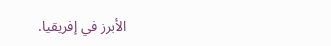الأبرز في إفريقيا.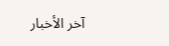آخر الأخبار